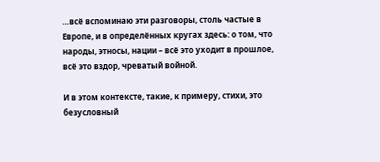…всё вспоминаю эти разговоры, столь частые в Европе, и в определённых кругах здесь: о том, что народы, этносы, нации – всё это уходит в прошлое, всё это вздор, чреватый войной.

И в этом контексте, такие, к примеру, стихи, это безусловный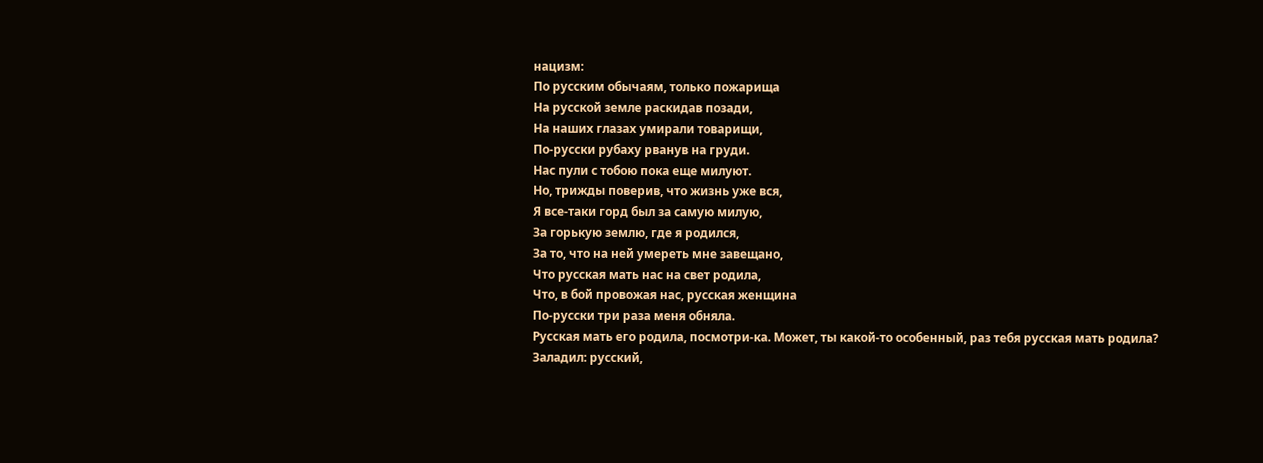нацизм:
По русским обычаям, только пожарища
На русской земле раскидав позади,
На наших глазах умирали товарищи,
По-русски рубаху рванув на груди.
Нас пули с тобою пока еще милуют.
Но, трижды поверив, что жизнь уже вся,
Я все-таки горд был за самую милую,
За горькую землю, где я родился,
За то, что на ней умереть мне завещано,
Что русская мать нас на свет родила,
Что, в бой провожая нас, русская женщина
По-русски три раза меня обняла.
Русская мать его родила, посмотри-ка. Может, ты какой-то особенный, раз тебя русская мать родила?
Заладил: русский,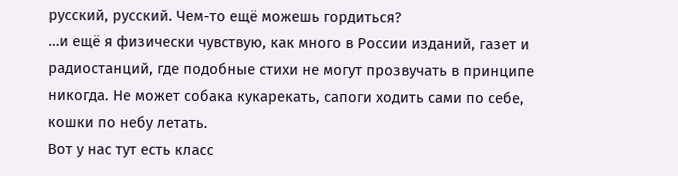русский, русский. Чем-то ещё можешь гордиться?
…и ещё я физически чувствую, как много в России изданий, газет и радиостанций, где подобные стихи не могут прозвучать в принципе никогда. Не может собака кукарекать, сапоги ходить сами по себе, кошки по небу летать.
Вот у нас тут есть класс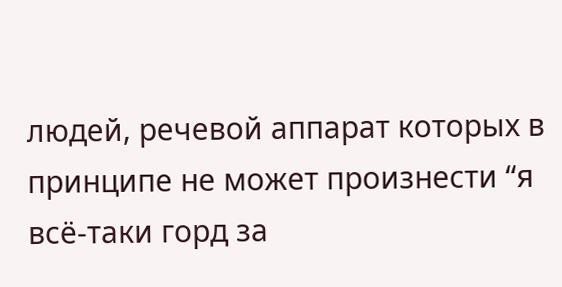людей, речевой аппарат которых в принципе не может произнести “я всё-таки горд за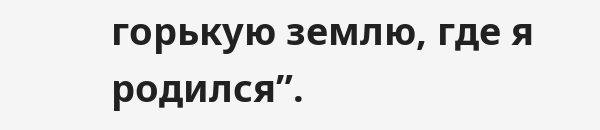горькую землю, где я родился”.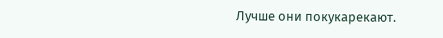Лучше они покукарекают.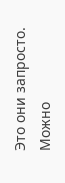Это они запросто. Можно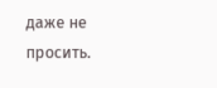даже не просить.